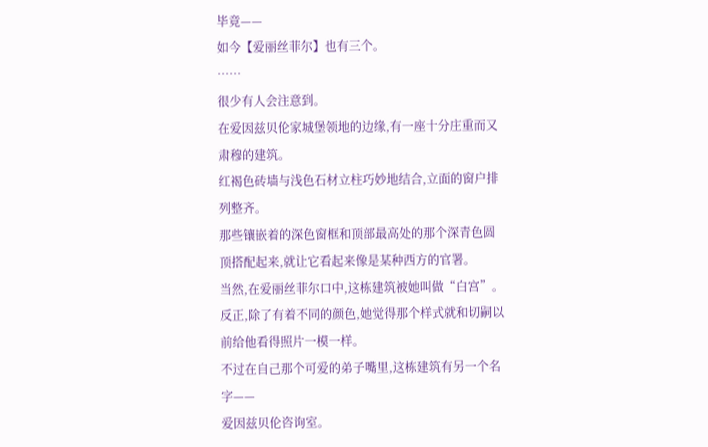毕竟——
如今【爱丽丝菲尔】也有三个。
……
很少有人会注意到。
在爱因兹贝伦家城堡领地的边缘,有一座十分庄重而又肃穆的建筑。
红褐色砖墙与浅色石材立柱巧妙地结合,立面的窗户排列整齐。
那些镶嵌着的深色窗框和顶部最高处的那个深青色圆顶搭配起来,就让它看起来像是某种西方的官署。
当然,在爱丽丝菲尔口中,这栋建筑被她叫做“白宫”。
反正,除了有着不同的颜色,她觉得那个样式就和切嗣以前给他看得照片一模一样。
不过在自己那个可爱的弟子嘴里,这栋建筑有另一个名字——
爱因兹贝伦咨询室。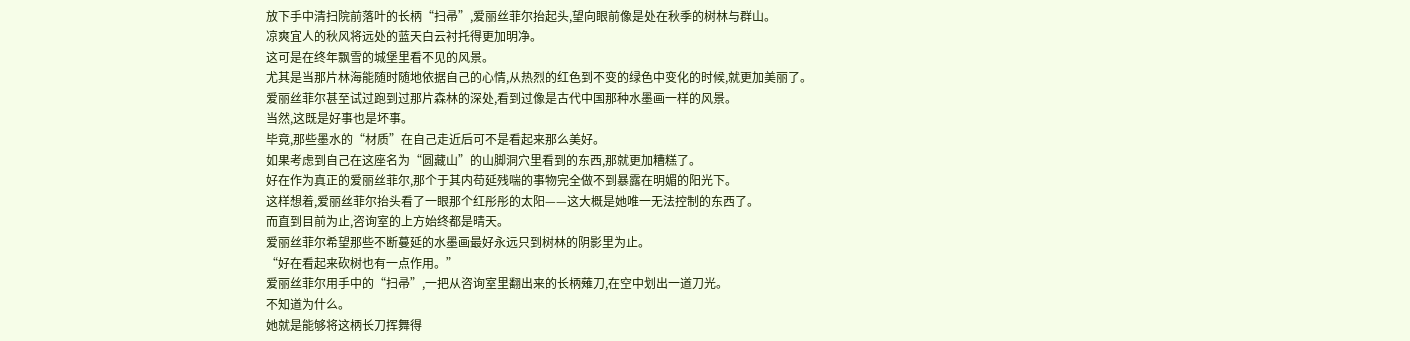放下手中清扫院前落叶的长柄“扫帚”,爱丽丝菲尔抬起头,望向眼前像是处在秋季的树林与群山。
凉爽宜人的秋风将远处的蓝天白云衬托得更加明净。
这可是在终年飘雪的城堡里看不见的风景。
尤其是当那片林海能随时随地依据自己的心情,从热烈的红色到不变的绿色中变化的时候,就更加美丽了。
爱丽丝菲尔甚至试过跑到过那片森林的深处,看到过像是古代中国那种水墨画一样的风景。
当然,这既是好事也是坏事。
毕竟,那些墨水的“材质”在自己走近后可不是看起来那么美好。
如果考虑到自己在这座名为“圆藏山”的山脚洞穴里看到的东西,那就更加糟糕了。
好在作为真正的爱丽丝菲尔,那个于其内苟延残喘的事物完全做不到暴露在明媚的阳光下。
这样想着,爱丽丝菲尔抬头看了一眼那个红彤彤的太阳——这大概是她唯一无法控制的东西了。
而直到目前为止,咨询室的上方始终都是晴天。
爱丽丝菲尔希望那些不断蔓延的水墨画最好永远只到树林的阴影里为止。
“好在看起来砍树也有一点作用。”
爱丽丝菲尔用手中的“扫帚”,一把从咨询室里翻出来的长柄薙刀,在空中划出一道刀光。
不知道为什么。
她就是能够将这柄长刀挥舞得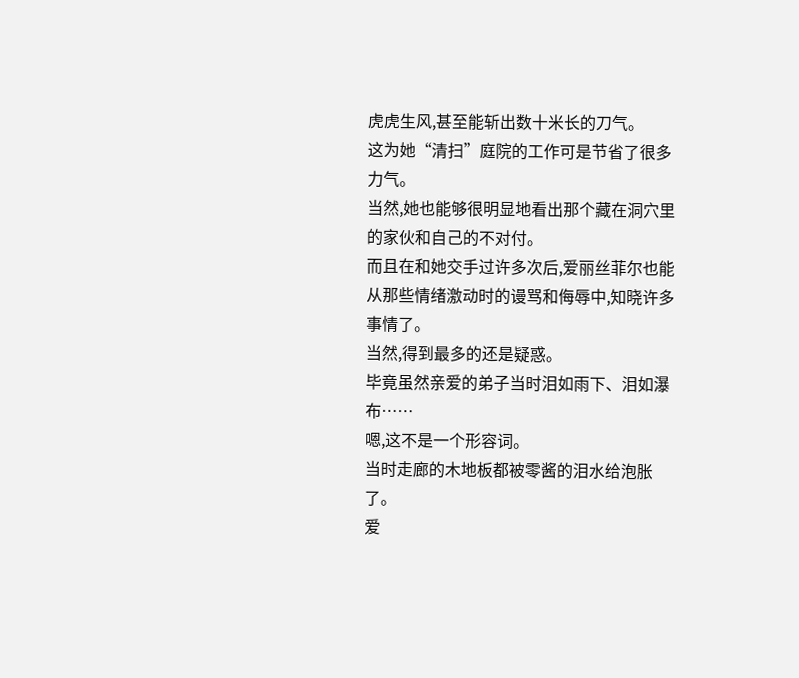虎虎生风,甚至能斩出数十米长的刀气。
这为她“清扫”庭院的工作可是节省了很多力气。
当然,她也能够很明显地看出那个藏在洞穴里的家伙和自己的不对付。
而且在和她交手过许多次后,爱丽丝菲尔也能从那些情绪激动时的谩骂和侮辱中,知晓许多事情了。
当然,得到最多的还是疑惑。
毕竟虽然亲爱的弟子当时泪如雨下、泪如瀑布……
嗯,这不是一个形容词。
当时走廊的木地板都被零酱的泪水给泡胀了。
爱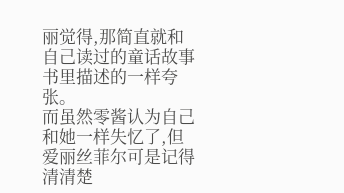丽觉得,那简直就和自己读过的童话故事书里描述的一样夸张。
而虽然零酱认为自己和她一样失忆了,但爱丽丝菲尔可是记得清清楚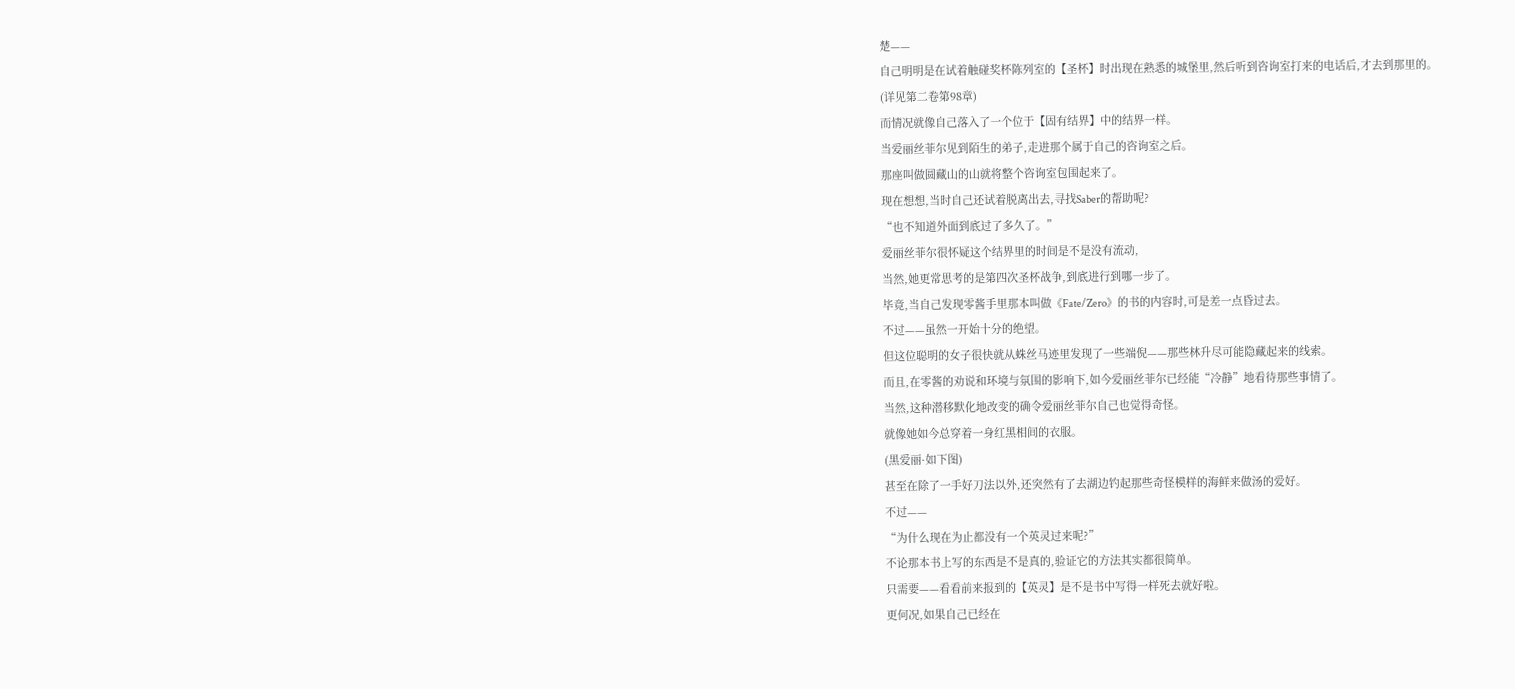楚——
自己明明是在试着触碰奖杯陈列室的【圣杯】时出现在熟悉的城堡里,然后听到咨询室打来的电话后,才去到那里的。
(详见第二卷第98章)
而情况就像自己落入了一个位于【固有结界】中的结界一样。
当爱丽丝菲尔见到陌生的弟子,走进那个属于自己的咨询室之后。
那座叫做圆藏山的山就将整个咨询室包围起来了。
现在想想,当时自己还试着脱离出去,寻找Saber的帮助呢?
“也不知道外面到底过了多久了。”
爱丽丝菲尔很怀疑这个结界里的时间是不是没有流动,
当然,她更常思考的是第四次圣杯战争,到底进行到哪一步了。
毕竟,当自己发现零酱手里那本叫做《Fate/Zero》的书的内容时,可是差一点昏过去。
不过——虽然一开始十分的绝望。
但这位聪明的女子很快就从蛛丝马迹里发现了一些端倪——那些林升尽可能隐藏起来的线索。
而且,在零酱的劝说和环境与氛围的影响下,如今爱丽丝菲尔已经能“冷静”地看待那些事情了。
当然,这种潜移默化地改变的确令爱丽丝菲尔自己也觉得奇怪。
就像她如今总穿着一身红黑相间的衣服。
(黑爱丽·如下图)
甚至在除了一手好刀法以外,还突然有了去湖边钓起那些奇怪模样的海鲜来做汤的爱好。
不过——
“为什么现在为止都没有一个英灵过来呢?”
不论那本书上写的东西是不是真的,验证它的方法其实都很简单。
只需要——看看前来报到的【英灵】是不是书中写得一样死去就好啦。
更何况,如果自己已经在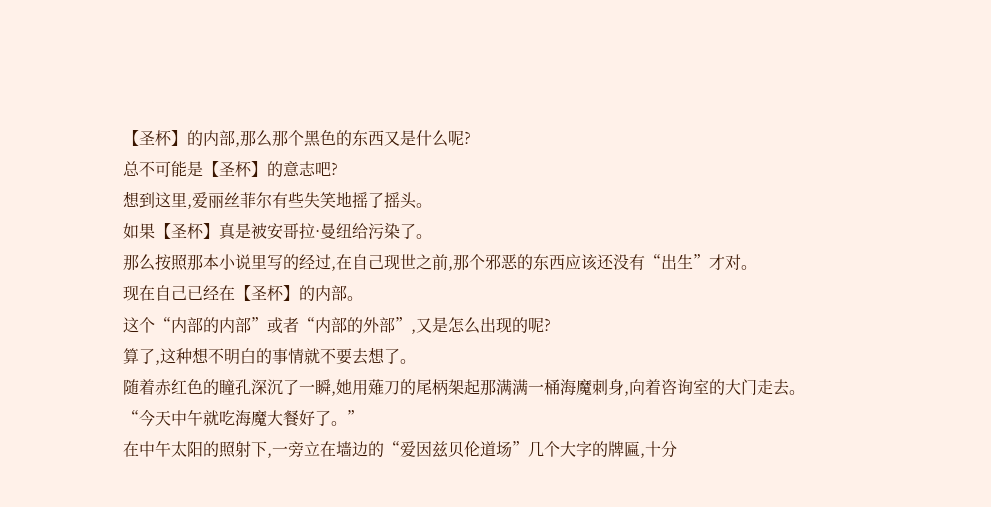【圣杯】的内部,那么那个黑色的东西又是什么呢?
总不可能是【圣杯】的意志吧?
想到这里,爱丽丝菲尔有些失笑地摇了摇头。
如果【圣杯】真是被安哥拉·曼纽给污染了。
那么按照那本小说里写的经过,在自己现世之前,那个邪恶的东西应该还没有“出生”才对。
现在自己已经在【圣杯】的内部。
这个“内部的内部”或者“内部的外部”,又是怎么出现的呢?
算了,这种想不明白的事情就不要去想了。
随着赤红色的瞳孔深沉了一瞬,她用薙刀的尾柄架起那满满一桶海魔刺身,向着咨询室的大门走去。
“今天中午就吃海魔大餐好了。”
在中午太阳的照射下,一旁立在墙边的“爱因兹贝伦道场”几个大字的牌匾,十分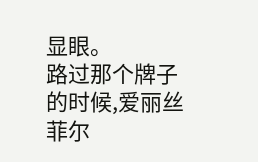显眼。
路过那个牌子的时候,爱丽丝菲尔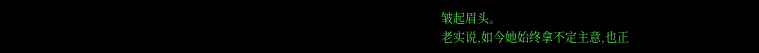皱起眉头。
老实说,如今她始终拿不定主意,也正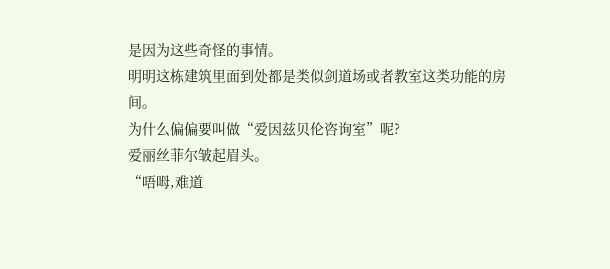是因为这些奇怪的事情。
明明这栋建筑里面到处都是类似剑道场或者教室这类功能的房间。
为什么偏偏要叫做“爱因兹贝伦咨询室”呢?
爱丽丝菲尔皱起眉头。
“唔呣,难道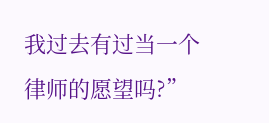我过去有过当一个律师的愿望吗?”